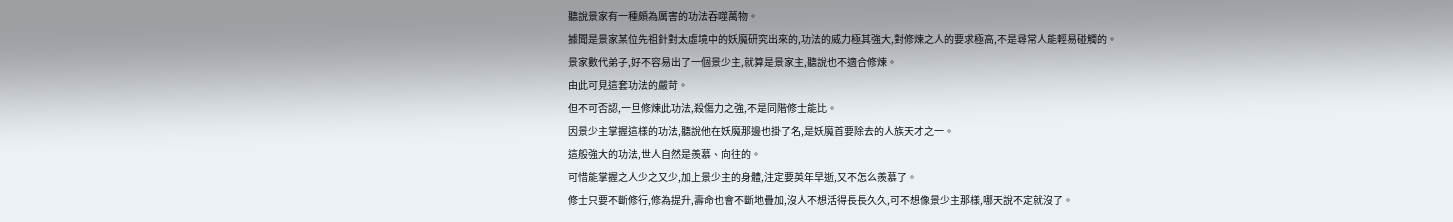聽說景家有一種頗為厲害的功法吞噬萬物。
據聞是景家某位先祖針對太虛境中的妖魔研究出來的,功法的威力極其強大,對修煉之人的要求極高,不是尋常人能輕易碰觸的。
景家數代弟子,好不容易出了一個景少主,就算是景家主,聽說也不適合修煉。
由此可見這套功法的嚴苛。
但不可否認,一旦修煉此功法,殺傷力之強,不是同階修士能比。
因景少主掌握這樣的功法,聽說他在妖魔那邊也掛了名,是妖魔首要除去的人族天才之一。
這般強大的功法,世人自然是羨慕、向往的。
可惜能掌握之人少之又少,加上景少主的身體,注定要英年早逝,又不怎么羨慕了。
修士只要不斷修行,修為提升,壽命也會不斷地疊加,沒人不想活得長長久久,可不想像景少主那樣,哪天說不定就沒了。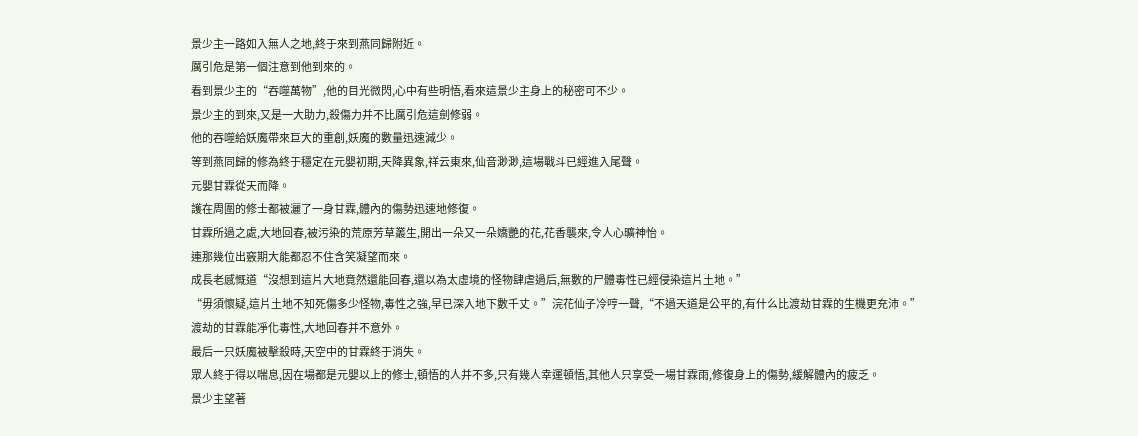景少主一路如入無人之地,終于來到燕同歸附近。
厲引危是第一個注意到他到來的。
看到景少主的“吞噬萬物”,他的目光微閃,心中有些明悟,看來這景少主身上的秘密可不少。
景少主的到來,又是一大助力,殺傷力并不比厲引危這劍修弱。
他的吞噬給妖魔帶來巨大的重創,妖魔的數量迅速減少。
等到燕同歸的修為終于穩定在元嬰初期,天降異象,祥云東來,仙音渺渺,這場戰斗已經進入尾聲。
元嬰甘霖從天而降。
護在周圍的修士都被灑了一身甘霖,體內的傷勢迅速地修復。
甘霖所過之處,大地回春,被污染的荒原芳草叢生,開出一朵又一朵嬌艷的花,花香襲來,令人心曠神怡。
連那幾位出竅期大能都忍不住含笑凝望而來。
成長老感慨道“沒想到這片大地竟然還能回春,還以為太虛境的怪物肆虐過后,無數的尸體毒性已經侵染這片土地。”
“毋須懷疑,這片土地不知死傷多少怪物,毒性之強,早已深入地下數千丈。”浣花仙子冷哼一聲,“不過天道是公平的,有什么比渡劫甘霖的生機更充沛。”
渡劫的甘霖能凈化毒性,大地回春并不意外。
最后一只妖魔被擊殺時,天空中的甘霖終于消失。
眾人終于得以喘息,因在場都是元嬰以上的修士,頓悟的人并不多,只有幾人幸運頓悟,其他人只享受一場甘霖雨,修復身上的傷勢,緩解體內的疲乏。
景少主望著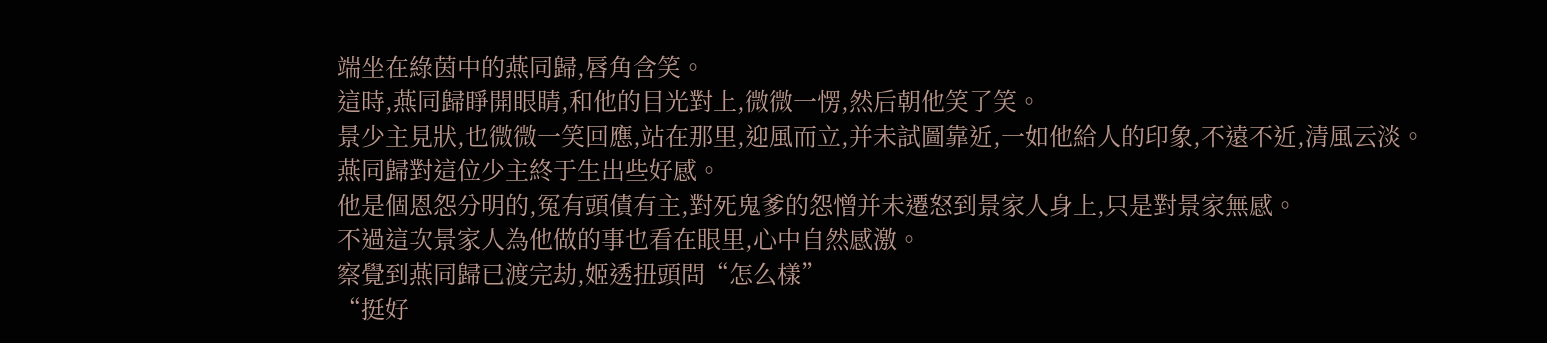端坐在綠茵中的燕同歸,唇角含笑。
這時,燕同歸睜開眼睛,和他的目光對上,微微一愣,然后朝他笑了笑。
景少主見狀,也微微一笑回應,站在那里,迎風而立,并未試圖靠近,一如他給人的印象,不遠不近,清風云淡。
燕同歸對這位少主終于生出些好感。
他是個恩怨分明的,冤有頭債有主,對死鬼爹的怨憎并未遷怒到景家人身上,只是對景家無感。
不過這次景家人為他做的事也看在眼里,心中自然感激。
察覺到燕同歸已渡完劫,姬透扭頭問“怎么樣”
“挺好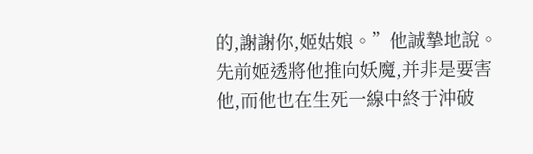的,謝謝你,姬姑娘。”他誠摯地說。
先前姬透將他推向妖魔,并非是要害他,而他也在生死一線中終于沖破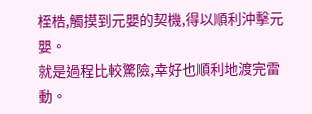桎梏,觸摸到元嬰的契機,得以順利沖擊元嬰。
就是過程比較驚險,幸好也順利地渡完雷動。